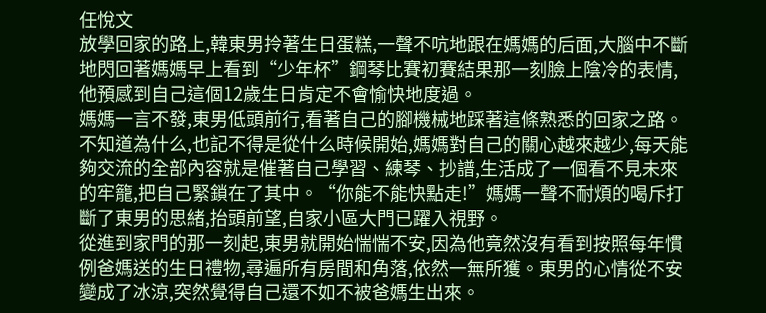任悅文
放學回家的路上,韓東男拎著生日蛋糕,一聲不吭地跟在媽媽的后面,大腦中不斷地閃回著媽媽早上看到“少年杯”鋼琴比賽初賽結果那一刻臉上陰冷的表情,他預感到自己這個12歲生日肯定不會愉快地度過。
媽媽一言不發,東男低頭前行,看著自己的腳機械地踩著這條熟悉的回家之路。不知道為什么,也記不得是從什么時候開始,媽媽對自己的關心越來越少,每天能夠交流的全部內容就是催著自己學習、練琴、抄譜,生活成了一個看不見未來的牢籠,把自己緊鎖在了其中。“你能不能快點走!”媽媽一聲不耐煩的喝斥打斷了東男的思緒,抬頭前望,自家小區大門已躍入視野。
從進到家門的那一刻起,東男就開始惴惴不安,因為他竟然沒有看到按照每年慣例爸媽送的生日禮物,尋遍所有房間和角落,依然一無所獲。東男的心情從不安變成了冰涼,突然覺得自己還不如不被爸媽生出來。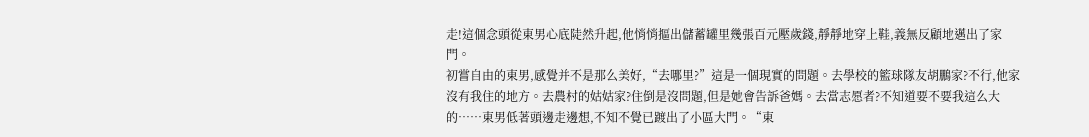走!這個念頭從東男心底陡然升起,他悄悄摳出儲蓄罐里幾張百元壓歲錢,靜靜地穿上鞋,義無反顧地邁出了家門。
初嘗自由的東男,感覺并不是那么美好,“去哪里?”這是一個現實的問題。去學校的籃球隊友胡鵬家?不行,他家沒有我住的地方。去農村的姑姑家?住倒是沒問題,但是她會告訴爸媽。去當志愿者?不知道要不要我這么大的……東男低著頭邊走邊想,不知不覺已踱出了小區大門。“東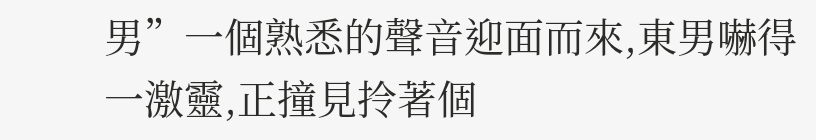男”一個熟悉的聲音迎面而來,東男嚇得一激靈,正撞見拎著個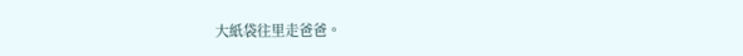大紙袋往里走爸爸。